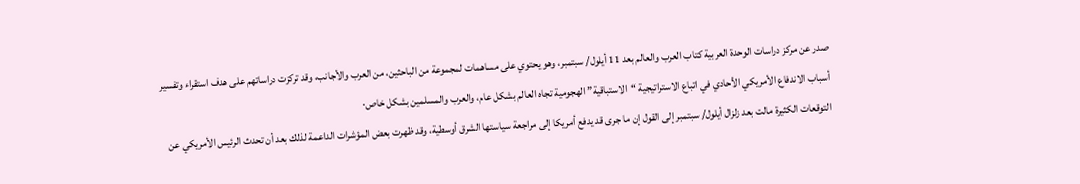صدر عن مركز دراسات الوحدة العربية كتاب العرب والعالم بعد 11 أيلول/ سبتمبر، وهو يحتوي على مساهمات لمجموعة من الباحثين، من العرب والأجانب، وقد تركزت دراساتهم على هدف استقراء وتفسير أسباب الاندفاع الأمريكي الأحادي في اتباع الاستراتيجية “الاستباقية” الهجومية تجاه العالم بشكل عام، والعرب والمسلمين بشكل خاص·
التوقعات الكثيرة مالت بعد زلزال أيلول/ سبتمبر إلى القول إن ما جرى قد يدفع أمريكا إلى مراجعة سياستها الشرق أوسطية، وقد ظهرت بعض المؤشرات الداعمة لذلك بعد أن تحدث الرئيس الأمريكي عن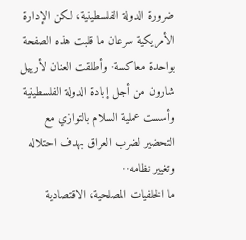ضرورة الدولة الفلسطينية، لكن الإدارة الأمريكية سرعان ما قلبت هذه الصفحة بواحدة معاكسة· وأطلقت العنان لأرييل شارون من أجل إبادة الدولة الفلسطينية وأسست عملية السلام بالتوازي مع التحضير لضرب العراق بهدف احتلاله وتغيير نظامه··
ما الخلفيات المصلحية، الاقتصادية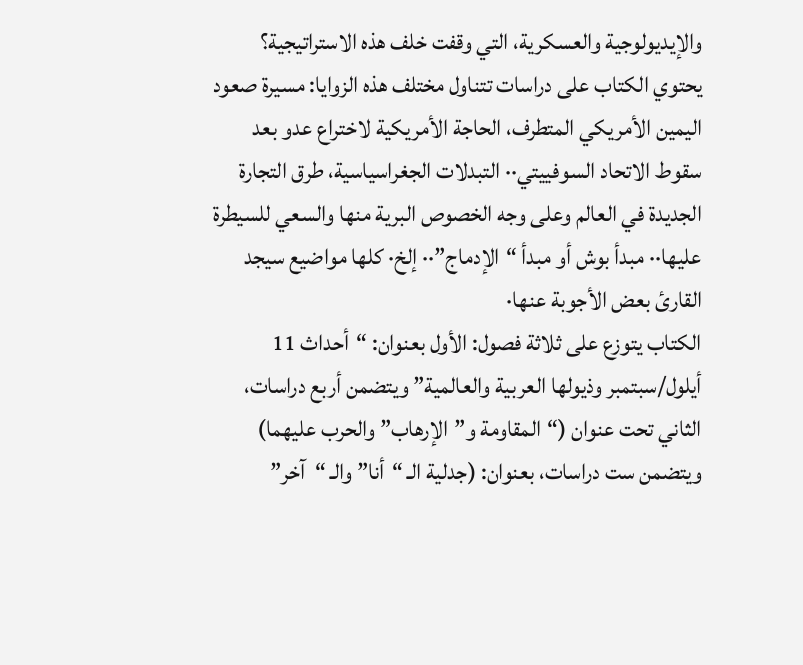والإيديولوجية والعسكرية، التي وقفت خلف هذه الاستراتيجية؟
يحتوي الكتاب على دراسات تتناول مختلف هذه الزوايا: مسيرة صعود اليمين الأمريكي المتطرف، الحاجة الأمريكية لاختراع عدو بعد سقوط الاتحاد السوفييتي·· التبدلات الجغراسياسية، طرق التجارة الجديدة في العالم وعلى وجه الخصوص البرية منها والسعي للسيطرة عليها·· مبدأ بوش أو مبدأ “الإدماج”·· إلخ· كلها مواضيع سيجد القارئ بعض الأجوبة عنها·
الكتاب يتوزع على ثلاثة فصول: الأول بعنوان: “أحداث 11 أيلول/سبتمبر وذيولها العربية والعالمية” ويتضمن أربع دراسات، الثاني تحت عنوان (“المقاومة و”الإرهاب” والحرب عليهما) ويتضمن ست دراسات، بعنوان: (جدلية الـ “أنا” والـ “آخر”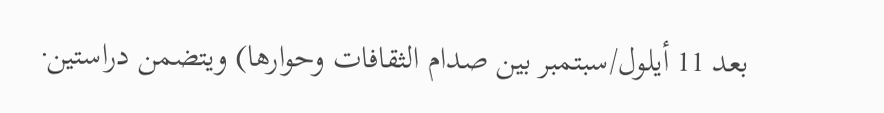بعد 11 أيلول/سبتمبر بين صدام الثقافات وحوارها) ويتضمن دراستين·